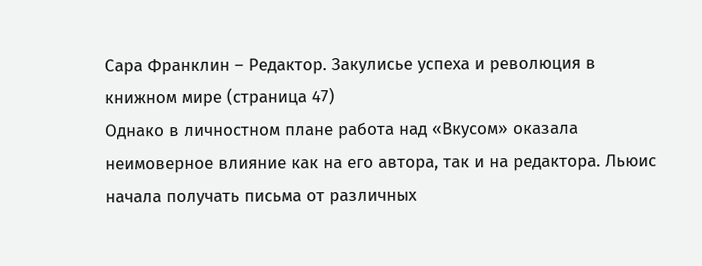Сара Франклин – Редактор. Закулисье успеха и революция в книжном мире (страница 47)
Однако в личностном плане работа над «Вкусом» оказала неимоверное влияние как на его автора, так и на редактора. Льюис начала получать письма от различных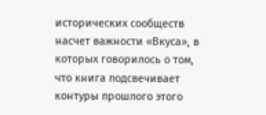исторических сообществ насчет важности «Вкуса», в которых говорилось о том, что книга подсвечивает контуры прошлого этого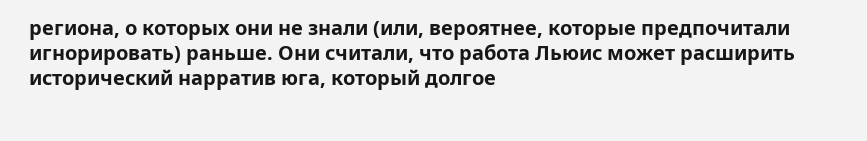региона, о которых они не знали (или, вероятнее, которые предпочитали игнорировать) раньше. Они считали, что работа Льюис может расширить исторический нарратив юга, который долгое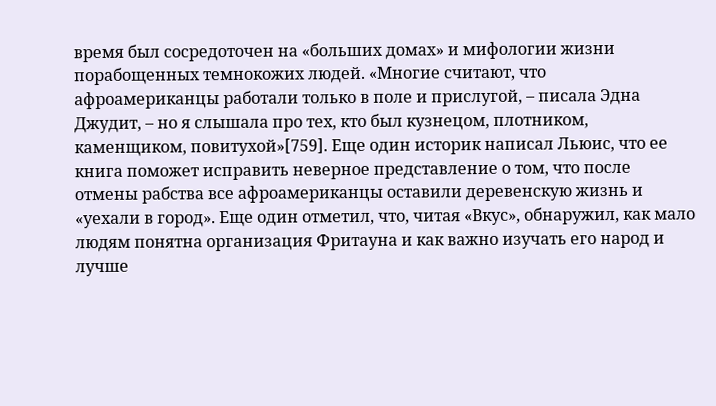время был сосредоточен на «больших домах» и мифологии жизни порабощенных темнокожих людей. «Многие считают, что афроамериканцы работали только в поле и прислугой, – писала Эдна Джудит, – но я слышала про тех, кто был кузнецом, плотником, каменщиком, повитухой»[759]. Еще один историк написал Льюис, что ее книга поможет исправить неверное представление о том, что после отмены рабства все афроамериканцы оставили деревенскую жизнь и «уехали в город». Еще один отметил, что, читая «Вкус», обнаружил, как мало людям понятна организация Фритауна и как важно изучать его народ и лучше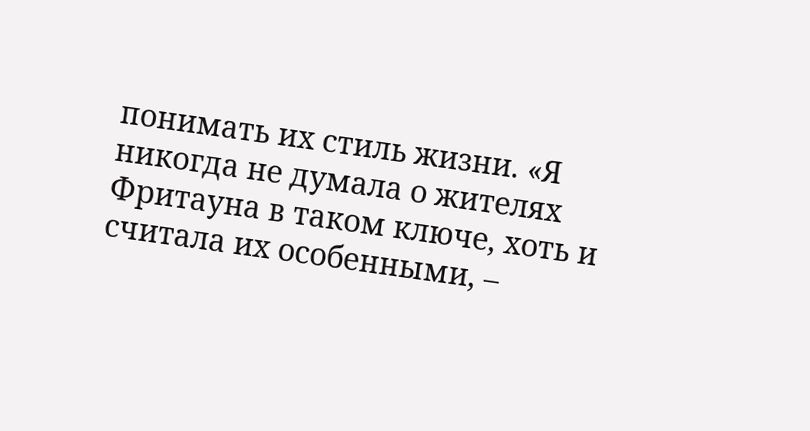понимать их стиль жизни. «Я никогда не думала о жителях Фритауна в таком ключе, хоть и считала их особенными, –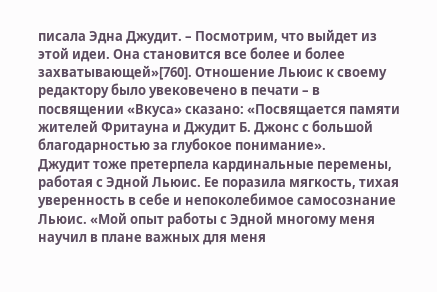писала Эдна Джудит. – Посмотрим, что выйдет из этой идеи. Она становится все более и более захватывающей»[760]. Отношение Льюис к своему редактору было увековечено в печати – в посвящении «Вкуса» сказано: «Посвящается памяти жителей Фритауна и Джудит Б. Джонс с большой благодарностью за глубокое понимание».
Джудит тоже претерпела кардинальные перемены, работая с Эдной Льюис. Ее поразила мягкость, тихая уверенность в себе и непоколебимое самосознание Льюис. «Мой опыт работы с Эдной многому меня научил в плане важных для меня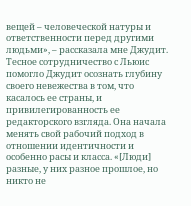вещей – человеческой натуры и ответственности перед другими людьми», – рассказала мне Джудит. Тесное сотрудничество с Льюис помогло Джудит осознать глубину своего невежества в том, что касалось ее страны, и привилегированность ее редакторского взгляда. Она начала менять свой рабочий подход в отношении идентичности и особенно расы и класса. «[Люди] разные, у них разное прошлое, но никто не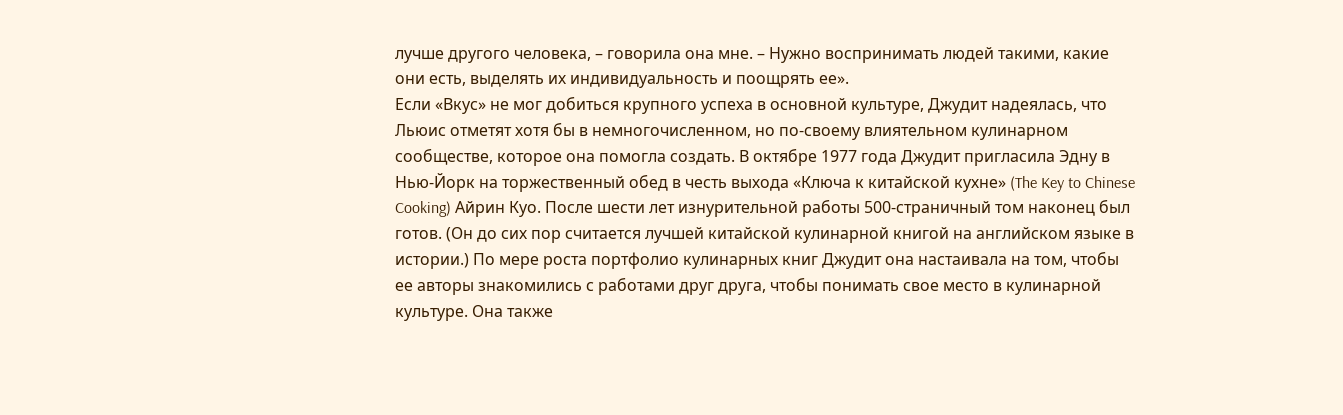лучше другого человека, – говорила она мне. – Нужно воспринимать людей такими, какие они есть, выделять их индивидуальность и поощрять ее».
Если «Вкус» не мог добиться крупного успеха в основной культуре, Джудит надеялась, что Льюис отметят хотя бы в немногочисленном, но по-своему влиятельном кулинарном сообществе, которое она помогла создать. В октябре 1977 года Джудит пригласила Эдну в Нью-Йорк на торжественный обед в честь выхода «Ключа к китайской кухне» (The Key to Chinese Cooking) Айрин Куо. После шести лет изнурительной работы 500-страничный том наконец был готов. (Он до сих пор считается лучшей китайской кулинарной книгой на английском языке в истории.) По мере роста портфолио кулинарных книг Джудит она настаивала на том, чтобы ее авторы знакомились с работами друг друга, чтобы понимать свое место в кулинарной культуре. Она также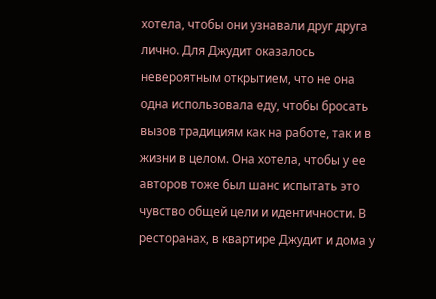хотела, чтобы они узнавали друг друга лично. Для Джудит оказалось невероятным открытием, что не она одна использовала еду, чтобы бросать вызов традициям как на работе, так и в жизни в целом. Она хотела, чтобы у ее авторов тоже был шанс испытать это чувство общей цели и идентичности. В ресторанах, в квартире Джудит и дома у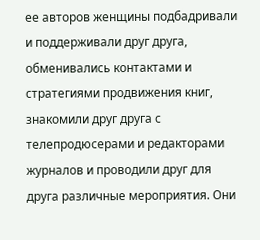ее авторов женщины подбадривали и поддерживали друг друга, обменивались контактами и стратегиями продвижения книг, знакомили друг друга с телепродюсерами и редакторами журналов и проводили друг для друга различные мероприятия. Они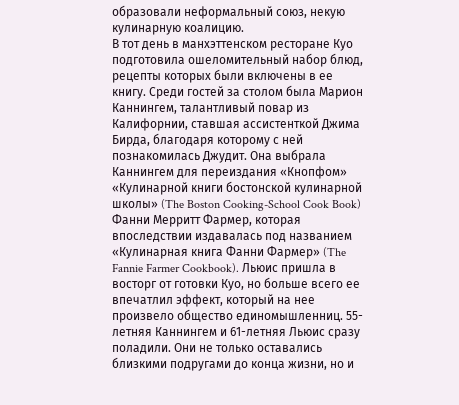образовали неформальный союз, некую кулинарную коалицию.
В тот день в манхэттенском ресторане Куо подготовила ошеломительный набор блюд, рецепты которых были включены в ее книгу. Среди гостей за столом была Марион Каннингем, талантливый повар из Калифорнии, ставшая ассистенткой Джима Бирда, благодаря которому с ней познакомилась Джудит. Она выбрала Каннингем для переиздания «Кнопфом» «Кулинарной книги бостонской кулинарной школы» (The Boston Cooking-School Cook Book) Фанни Мерритт Фармер, которая впоследствии издавалась под названием «Кулинарная книга Фанни Фармер» (The Fannie Farmer Cookbook). Льюис пришла в восторг от готовки Куо, но больше всего ее впечатлил эффект, который на нее произвело общество единомышленниц. 55-летняя Каннингем и 61-летняя Льюис сразу поладили. Они не только оставались близкими подругами до конца жизни, но и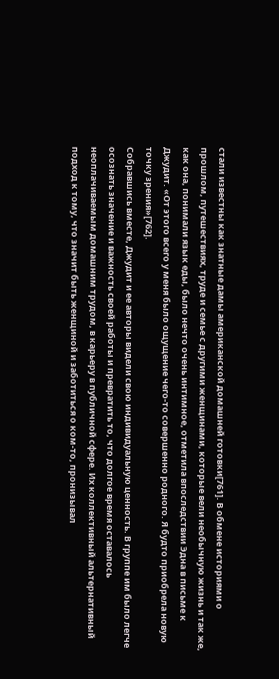стали известны как знатные дамы американской домашней готовки[761]. В обмене историями о прошлом, путешествиях, труде и семье с другими женщинами, которые вели необычную жизнь и так же, как она, понимали язык еды, было нечто очень интимное, отметила впоследствии Эдна в письме к Джудит. «От этого всего у меня было ощущение чего-то совершенно родного. Я будто приобрела новую точку зрения»[762].
Собравшись вместе, Джудит и ее авторы видели свою индивидуальную ценность. В группе им было легче осознать значение и важность своей работы и превратить то, что долгое время оставалось неоплачиваемым домашним трудом, в карьеру в публичной сфере. Их коллективный альтернативный подход к тому, что значит быть женщиной и заботиться о ком-то, пронизывал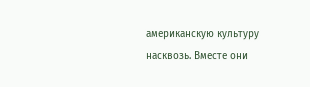американскую культуру насквозь. Вместе они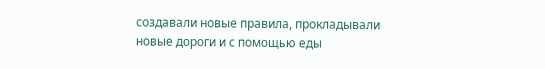создавали новые правила, прокладывали новые дороги и с помощью еды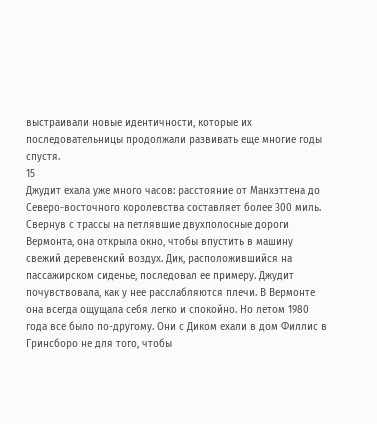выстраивали новые идентичности, которые их последовательницы продолжали развивать еще многие годы спустя.
15
Джудит ехала уже много часов: расстояние от Манхэттена до Северо-восточного королевства составляет более 300 миль. Свернув с трассы на петлявшие двухполосные дороги Вермонта, она открыла окно, чтобы впустить в машину свежий деревенский воздух. Дик, расположившийся на пассажирском сиденье, последовал ее примеру. Джудит почувствовала, как у нее расслабляются плечи. В Вермонте она всегда ощущала себя легко и спокойно. Но летом 1980 года все было по-другому. Они с Диком ехали в дом Филлис в Гринсборо не для того, чтобы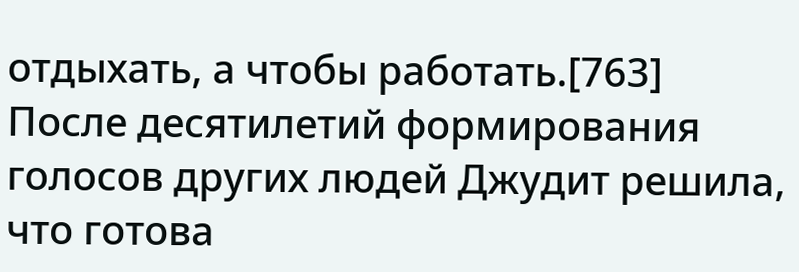отдыхать, а чтобы работать.[763]
После десятилетий формирования голосов других людей Джудит решила, что готова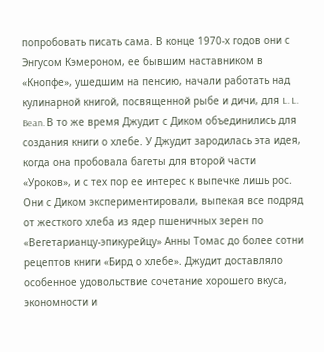попробовать писать сама. В конце 1970-х годов они с Энгусом Кэмероном, ее бывшим наставником в «Кнопфе», ушедшим на пенсию, начали работать над кулинарной книгой, посвященной рыбе и дичи, для L. L. Bean. В то же время Джудит с Диком объединились для создания книги о хлебе. У Джудит зародилась эта идея, когда она пробовала багеты для второй части «Уроков», и с тех пор ее интерес к выпечке лишь рос. Они с Диком экспериментировали, выпекая все подряд от жесткого хлеба из ядер пшеничных зерен по «Вегетарианцу-эпикурейцу» Анны Томас до более сотни рецептов книги «Бирд о хлебе». Джудит доставляло особенное удовольствие сочетание хорошего вкуса, экономности и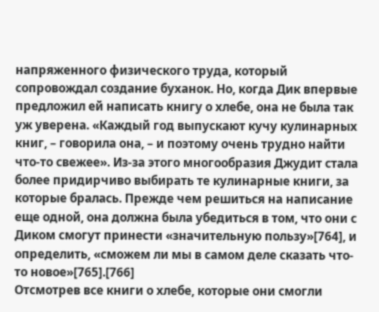напряженного физического труда, который сопровождал создание буханок. Но, когда Дик впервые предложил ей написать книгу о хлебе, она не была так уж уверена. «Каждый год выпускают кучу кулинарных книг, – говорила она, – и поэтому очень трудно найти что-то свежее». Из-за этого многообразия Джудит стала более придирчиво выбирать те кулинарные книги, за которые бралась. Прежде чем решиться на написание еще одной, она должна была убедиться в том, что они с Диком смогут принести «значительную пользу»[764], и определить, «сможем ли мы в самом деле сказать что-то новое»[765].[766]
Отсмотрев все книги о хлебе, которые они смогли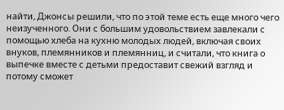найти, Джонсы решили, что по этой теме есть еще много чего неизученного. Они с большим удовольствием завлекали с помощью хлеба на кухню молодых людей, включая своих внуков, племянников и племянниц, и считали, что книга о выпечке вместе с детьми предоставит свежий взгляд и потому сможет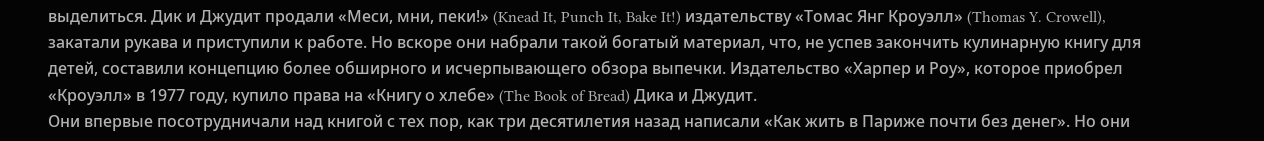выделиться. Дик и Джудит продали «Меси, мни, пеки!» (Knead It, Punch It, Bake It!) издательству «Томас Янг Кроуэлл» (Thomas Y. Crowell), закатали рукава и приступили к работе. Но вскоре они набрали такой богатый материал, что, не успев закончить кулинарную книгу для детей, составили концепцию более обширного и исчерпывающего обзора выпечки. Издательство «Харпер и Роу», которое приобрел «Кроуэлл» в 1977 году, купило права на «Книгу о хлебе» (The Book of Bread) Дика и Джудит.
Они впервые посотрудничали над книгой с тех пор, как три десятилетия назад написали «Как жить в Париже почти без денег». Но они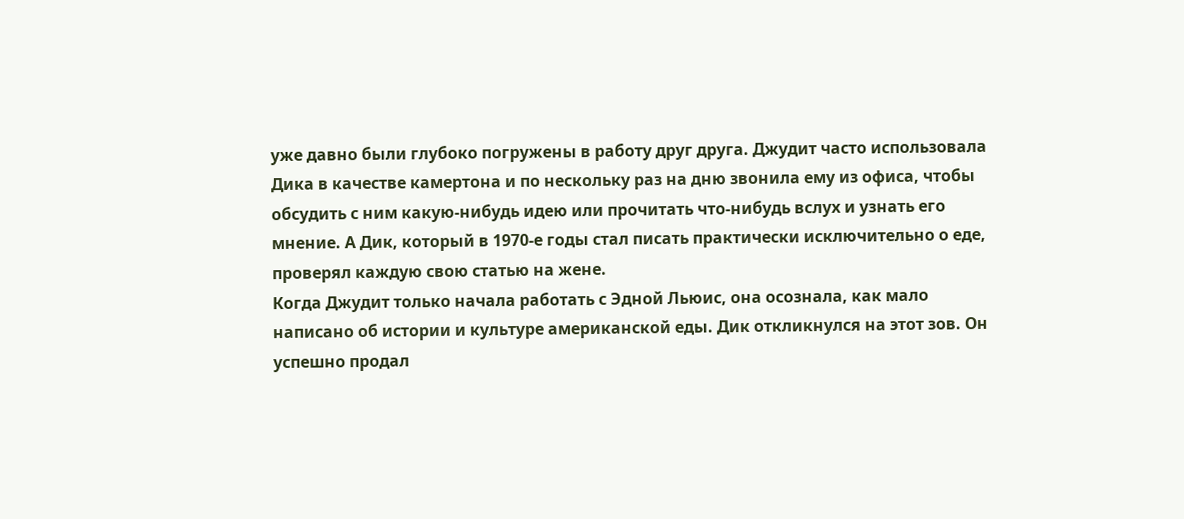уже давно были глубоко погружены в работу друг друга. Джудит часто использовала Дика в качестве камертона и по нескольку раз на дню звонила ему из офиса, чтобы обсудить с ним какую-нибудь идею или прочитать что-нибудь вслух и узнать его мнение. А Дик, который в 1970-е годы стал писать практически исключительно о еде, проверял каждую свою статью на жене.
Когда Джудит только начала работать с Эдной Льюис, она осознала, как мало написано об истории и культуре американской еды. Дик откликнулся на этот зов. Он успешно продал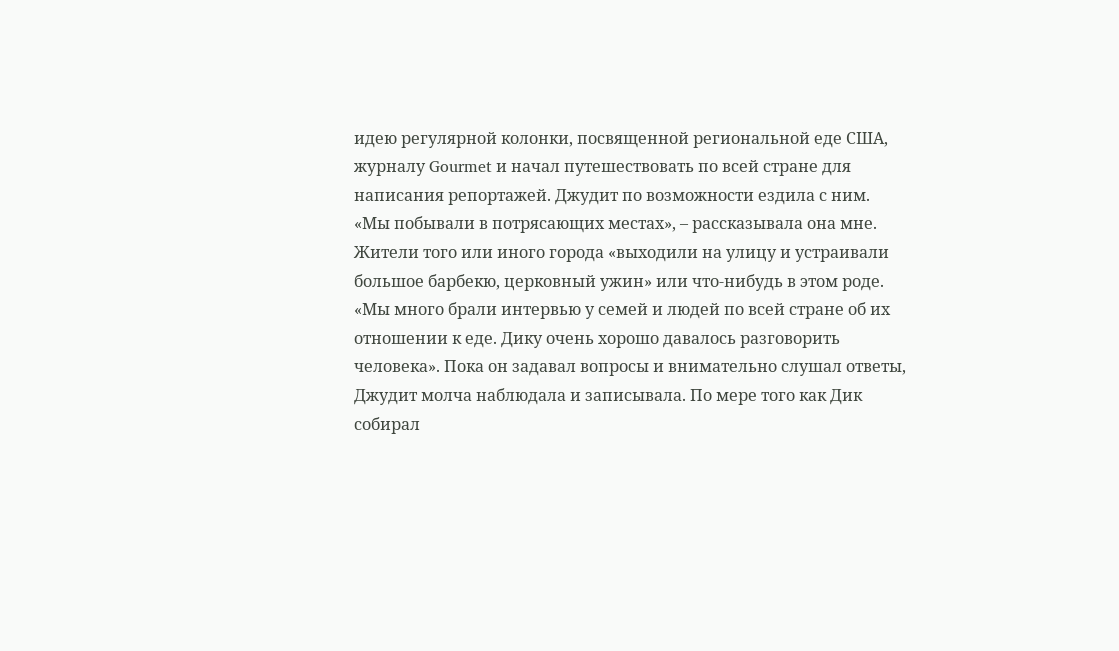идею регулярной колонки, посвященной региональной еде США, журналу Gourmet и начал путешествовать по всей стране для написания репортажей. Джудит по возможности ездила с ним. «Мы побывали в потрясающих местах», – рассказывала она мне. Жители того или иного города «выходили на улицу и устраивали большое барбекю, церковный ужин» или что-нибудь в этом роде. «Мы много брали интервью у семей и людей по всей стране об их отношении к еде. Дику очень хорошо давалось разговорить человека». Пока он задавал вопросы и внимательно слушал ответы, Джудит молча наблюдала и записывала. По мере того как Дик собирал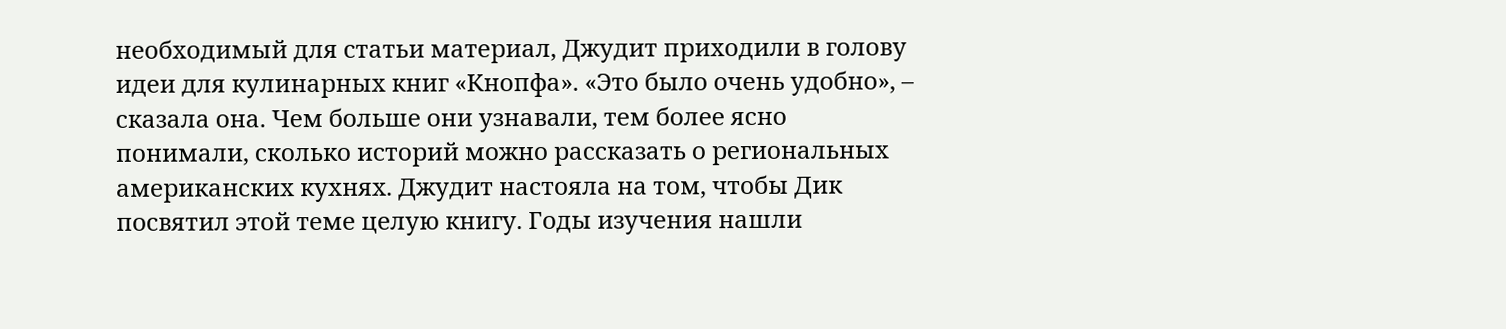необходимый для статьи материал, Джудит приходили в голову идеи для кулинарных книг «Кнопфа». «Это было очень удобно», – сказала она. Чем больше они узнавали, тем более ясно понимали, сколько историй можно рассказать о региональных американских кухнях. Джудит настояла на том, чтобы Дик посвятил этой теме целую книгу. Годы изучения нашли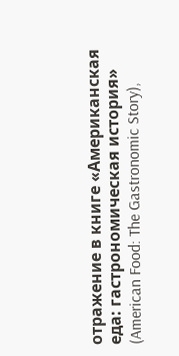отражение в книге «Американская еда: гастрономическая история» (American Food: The Gastronomic Story),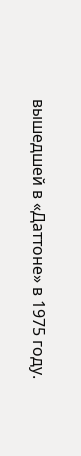вышедшей в «Даттоне» в 1975 году.